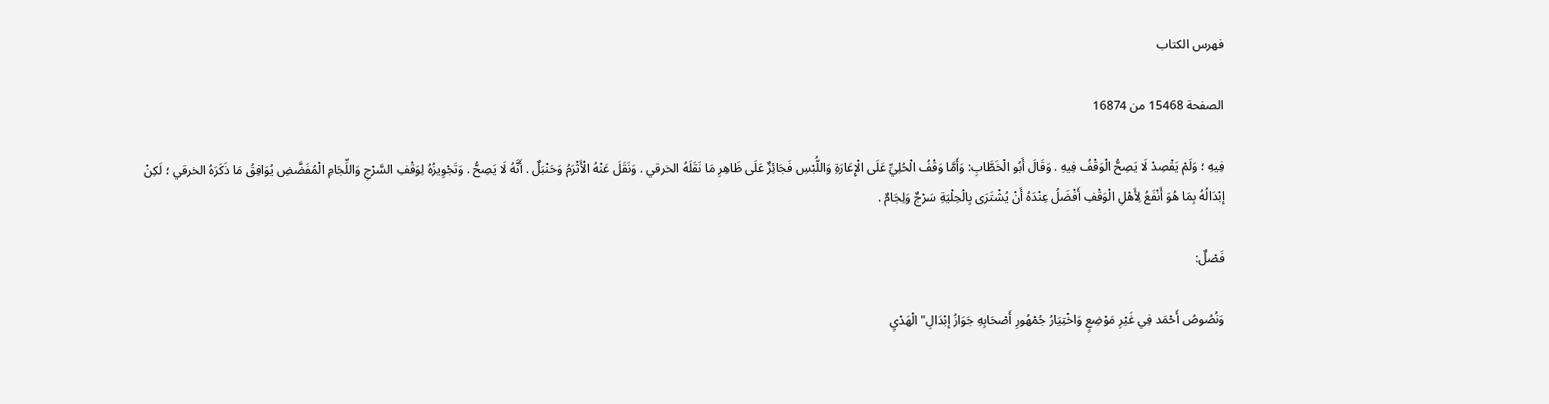فهرس الكتاب

الصفحة 15468 من 16874

فِيهِ ؛ وَلَمْ يَقْصِدْ لَا يَصِحُّ الْوَقْفُ فِيهِ . وَقَالَ أَبُو الْخَطَّابِ: وَأَمَّا وَقْفُ الْحُلِيِّ عَلَى الْإِعَارَةِ وَاللُّبْسِ فَجَائِزٌ عَلَى ظَاهِرِ مَا نَقَلَهُ الخرقي . وَنَقَلَ عَنْهُ الْأَثْرَمُ وَحَنْبَلٌ . أَنَّهُ لَا يَصِحُّ . وَتَجْوِيزُهُ لِوَقْفِ السَّرْجِ وَاللِّجَامِ الْمُفَضَّضِ يُوَافِقُ مَا ذَكَرَهُ الخرقي ؛ لَكِنْ إبْدَالُهُ بِمَا هُوَ أَنْفَعُ لِأَهْلِ الْوَقْفِ أَفْضَلُ عِنْدَهُ أَنْ يُشْتَرَى بِالْحِلْيَةِ سَرْجٌ وَلِجَامٌ .

فَصْلٌ:

وَنُصُوصُ أَحْمَد فِي غَيْرِ مَوْضِعٍ وَاخْتِيَارُ جُمْهُورِ أَصْحَابِهِ جَوَازُ إبْدَالِ"الْهَدْيِ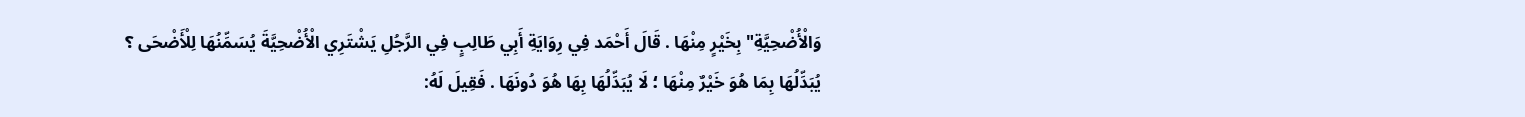وَالْأُضْحِيَّةِ"بِخَيْرٍ مِنْهَا . قَالَ أَحْمَد فِي رِوَايَةِ أَبِي طَالِبٍ فِي الرَّجُلِ يَشْتَرِي الْأُضْحِيَّةَ يُسَمِّنُهَا لِلْأَضْحَى ؟ يُبَدِّلُهَا بِمَا هُوَ خَيْرٌ مِنْهَا ؛ لَا يُبَدِّلُهَا بِهَا هُوَ دُونَهَا . فَقِيلَ لَهُ: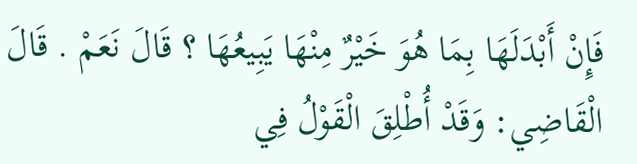فَإِنْ أَبْدَلَهَا بِمَا هُوَ خَيْرٌ مِنْهَا يَبِيعُهَا ؟ قَالَ نَعَمْ . قَالَ الْقَاضِي: وَقَدْ أُطْلِقَ الْقَوْلُ فِي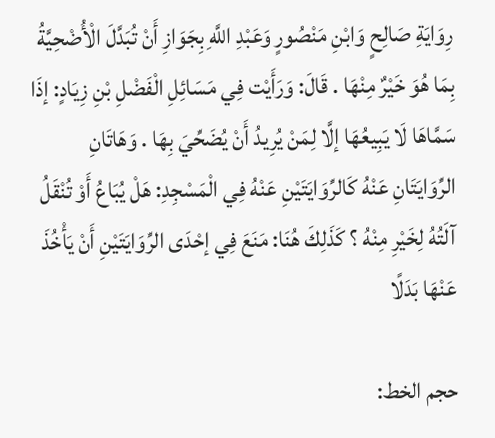رِوَايَةِ صَالِحٍ وَابْنِ مَنْصُورٍ وَعَبْدِ اللَّهِ بِجَوَازِ أَنْ تُبَدَّلَ الْأُضْحِيَّةُ بِمَا هُوَ خَيْرٌ مِنْهَا . قَالَ: وَرَأَيْت فِي مَسَائِلِ الْفَضْلِ بْنِ زِيَادٍ: إذَا سَمَّاهَا لَا يَبِيعُهَا إلَّا لِمَنْ يُرِيدُ أَنْ يُضَحِّيَ بِهَا . وَهَاتَانِ الرِّوَايَتَانِ عَنْهُ كَالرِّوَايَتَيْنِ عَنْهُ فِي الْمَسْجِدِ: هَلْ يُبَاعُ أَوْ تُنْقَلُ آلَتُهُ لِخَيْرِ مِنْهُ ؟ كَذَلِكَ هُنَا: مَنَعَ فِي إحْدَى الرِّوَايَتَيْنِ أَنْ يَأْخُذَ عَنْهَا بَدَلًا

حجم الخط: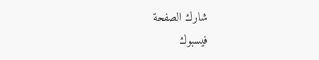شارك الصفحة
فيسبوك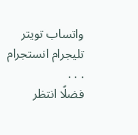واتساب تويتر تليجرام انستجرام
. . .
فضلًا انتظر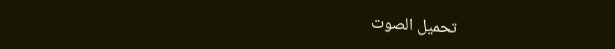تحميل الصوت